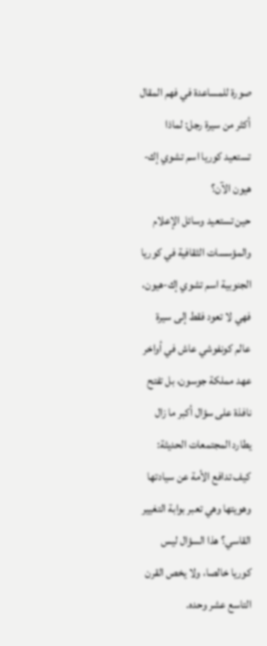صورة للمساعدة في فهم المقال
أكثر من سيرة رجل: لماذا تستعيد كوريا اسم تشوي إك-هيون الآن؟
حين تستعيد وسائل الإعلام والمؤسسات الثقافية في كوريا الجنوبية اسم تشوي إك-هيون، فهي لا تعود فقط إلى سيرة عالم كونفوشي عاش في أواخر عهد مملكة جوسون، بل تفتح نافذة على سؤال أكبر ما زال يطارد المجتمعات الحديثة: كيف تدافع الأمة عن سيادتها وهويتها وهي تعبر بوابة التغيير القاسي؟ هذا السؤال ليس كوريا خالصا، ولا يخص القرن التاسع عشر وحده.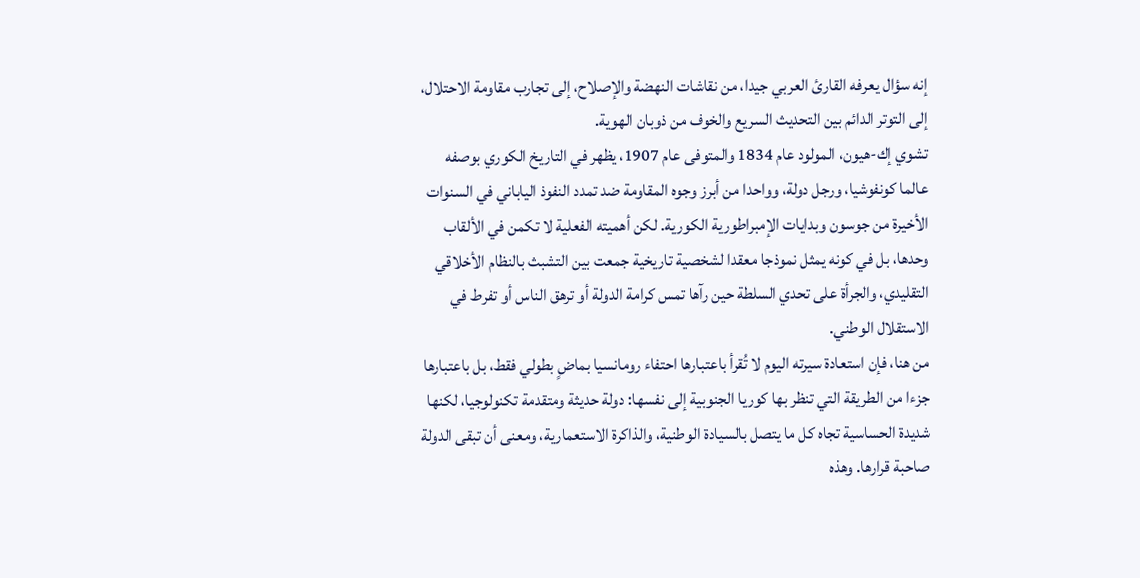إنه سؤال يعرفه القارئ العربي جيدا، من نقاشات النهضة والإصلاح، إلى تجارب مقاومة الاحتلال، إلى التوتر الدائم بين التحديث السريع والخوف من ذوبان الهوية.
تشوي إك-هيون، المولود عام 1834 والمتوفى عام 1907، يظهر في التاريخ الكوري بوصفه عالما كونفوشيا، ورجل دولة، وواحدا من أبرز وجوه المقاومة ضد تمدد النفوذ الياباني في السنوات الأخيرة من جوسون وبدايات الإمبراطورية الكورية. لكن أهميته الفعلية لا تكمن في الألقاب وحدها، بل في كونه يمثل نموذجا معقدا لشخصية تاريخية جمعت بين التشبث بالنظام الأخلاقي التقليدي، والجرأة على تحدي السلطة حين رآها تمس كرامة الدولة أو ترهق الناس أو تفرط في الاستقلال الوطني.
من هنا، فإن استعادة سيرته اليوم لا تُقرأ باعتبارها احتفاء رومانسيا بماضٍ بطولي فقط، بل باعتبارها جزءا من الطريقة التي تنظر بها كوريا الجنوبية إلى نفسها: دولة حديثة ومتقدمة تكنولوجيا، لكنها شديدة الحساسية تجاه كل ما يتصل بالسيادة الوطنية، والذاكرة الاستعمارية، ومعنى أن تبقى الدولة صاحبة قرارها. وهذه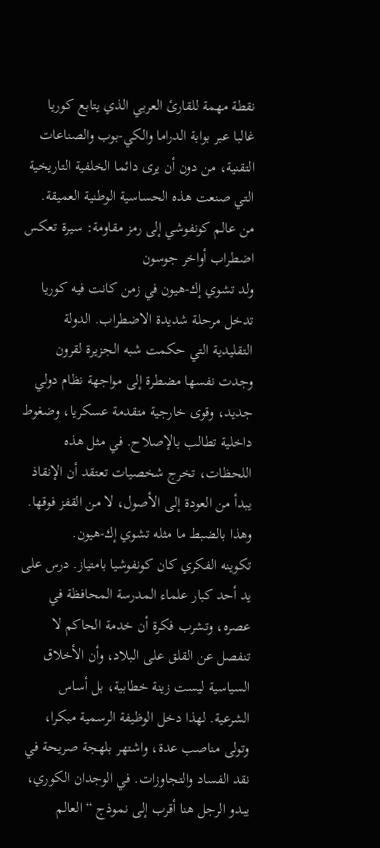نقطة مهمة للقارئ العربي الذي يتابع كوريا غالبا عبر بوابة الدراما والكي-بوب والصناعات التقنية، من دون أن يرى دائما الخلفية التاريخية التي صنعت هذه الحساسية الوطنية العميقة.
من عالم كونفوشي إلى رمز مقاومة: سيرة تعكس اضطراب أواخر جوسون
ولد تشوي إك-هيون في زمن كانت فيه كوريا تدخل مرحلة شديدة الاضطراب. الدولة التقليدية التي حكمت شبه الجزيرة لقرون وجدت نفسها مضطرة إلى مواجهة نظام دولي جديد، وقوى خارجية متقدمة عسكريا، وضغوط داخلية تطالب بالإصلاح. في مثل هذه اللحظات، تخرج شخصيات تعتقد أن الإنقاذ يبدأ من العودة إلى الأصول، لا من القفز فوقها. وهذا بالضبط ما مثله تشوي إك-هيون.
تكوينه الفكري كان كونفوشيا بامتياز. درس على يد أحد كبار علماء المدرسة المحافظة في عصره، وتشرب فكرة أن خدمة الحاكم لا تنفصل عن القلق على البلاد، وأن الأخلاق السياسية ليست زينة خطابية، بل أساس الشرعية. لهذا دخل الوظيفة الرسمية مبكرا، وتولى مناصب عدة، واشتهر بلهجة صريحة في نقد الفساد والتجاوزات. في الوجدان الكوري، يبدو الرجل هنا أقرب إلى نموذج “العالم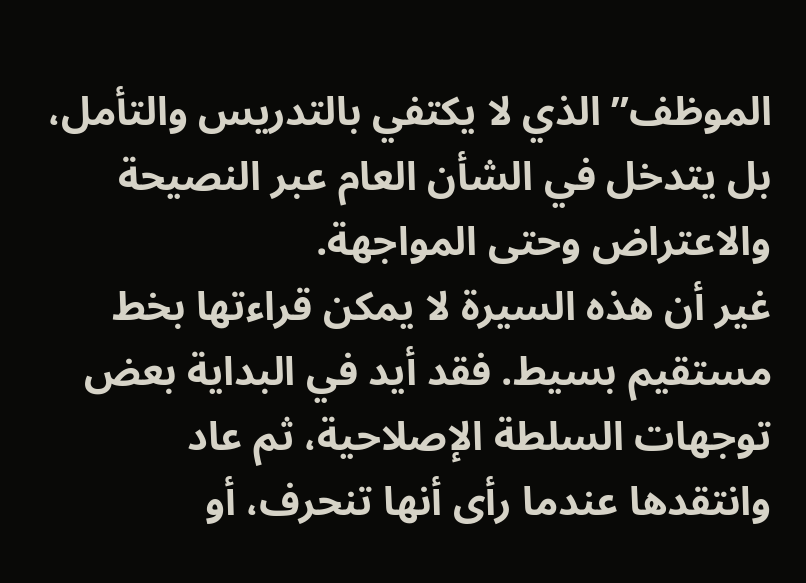الموظف” الذي لا يكتفي بالتدريس والتأمل، بل يتدخل في الشأن العام عبر النصيحة والاعتراض وحتى المواجهة.
غير أن هذه السيرة لا يمكن قراءتها بخط مستقيم بسيط. فقد أيد في البداية بعض توجهات السلطة الإصلاحية، ثم عاد وانتقدها عندما رأى أنها تنحرف، أو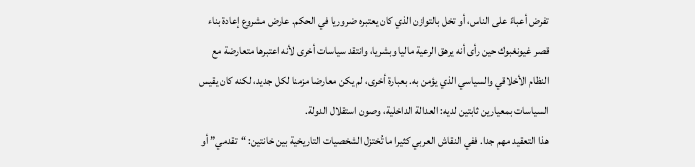تفرض أعباءً على الناس، أو تخل بالتوازن الذي كان يعتبره ضروريا في الحكم. عارض مشروع إعادة بناء قصر غيونغبوك حين رأى أنه يرهق الرعية ماليا وبشريا، وانتقد سياسات أخرى لأنه اعتبرها متعارضة مع النظام الأخلاقي والسياسي الذي يؤمن به. بعبارة أخرى، لم يكن معارضا مزمنا لكل جديد، لكنه كان يقيس السياسات بمعيارين ثابتين لديه: العدالة الداخلية، وصون استقلال الدولة.
هذا التعقيد مهم جدا. ففي النقاش العربي كثيرا ما تُختزل الشخصيات التاريخية بين خانتين: “تقدمي” أو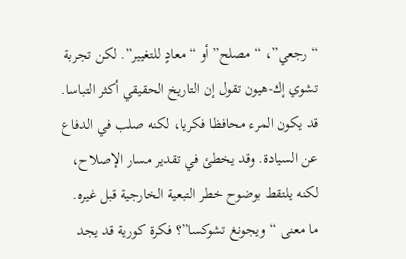“رجعي”، “مصلح” أو “معادٍ للتغيير”. لكن تجربة تشوي إك-هيون تقول إن التاريخ الحقيقي أكثر التباسا. قد يكون المرء محافظا فكريا، لكنه صلب في الدفاع عن السيادة. وقد يخطئ في تقدير مسار الإصلاح، لكنه يلتقط بوضوح خطر التبعية الخارجية قبل غيره.
ما معنى “ويجونغ تشوكسا”؟ فكرة كورية قد يجد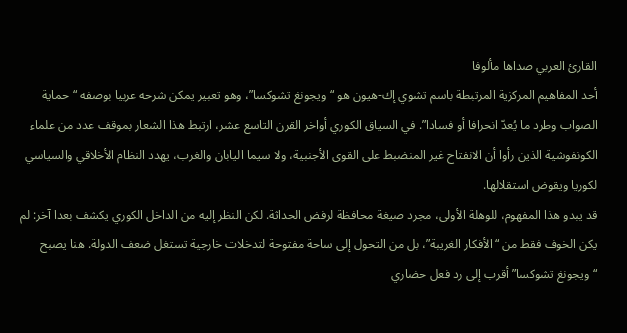القارئ العربي صداها مألوفا
أحد المفاهيم المركزية المرتبطة باسم تشوي إك-هيون هو “ويجونغ تشوكسا”، وهو تعبير يمكن شرحه عربيا بوصفه “حماية الصواب وطرد ما يُعدّ انحرافا أو فسادا”. في السياق الكوري أواخر القرن التاسع عشر، ارتبط هذا الشعار بموقف عدد من علماء الكونفوشية الذين رأوا أن الانفتاح غير المنضبط على القوى الأجنبية، ولا سيما اليابان والغرب، يهدد النظام الأخلاقي والسياسي لكوريا ويقوض استقلالها.
قد يبدو هذا المفهوم، للوهلة الأولى، مجرد صيغة محافظة لرفض الحداثة. لكن النظر إليه من الداخل الكوري يكشف بعدا آخر: لم يكن الخوف فقط من “الأفكار الغريبة”، بل من التحول إلى ساحة مفتوحة لتدخلات خارجية تستغل ضعف الدولة. هنا يصبح “ويجونغ تشوكسا” أقرب إلى رد فعل حضاري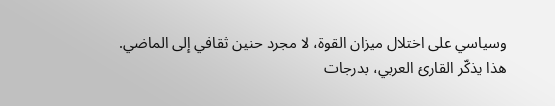وسياسي على اختلال ميزان القوة، لا مجرد حنين ثقافي إلى الماضي.
هذا يذكّر القارئ العربي، بدرجات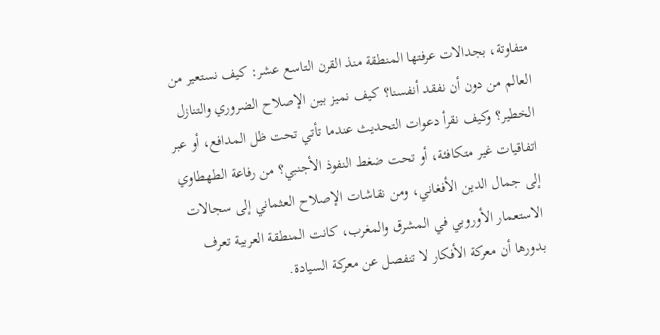متفاوتة، بجدالات عرفتها المنطقة منذ القرن التاسع عشر: كيف نستعير من العالم من دون أن نفقد أنفسنا؟ كيف نميز بين الإصلاح الضروري والتنازل الخطير؟ وكيف نقرأ دعوات التحديث عندما تأتي تحت ظل المدافع، أو عبر اتفاقيات غير متكافئة، أو تحت ضغط النفوذ الأجنبي؟ من رفاعة الطهطاوي إلى جمال الدين الأفغاني، ومن نقاشات الإصلاح العثماني إلى سجالات الاستعمار الأوروبي في المشرق والمغرب، كانت المنطقة العربية تعرف بدورها أن معركة الأفكار لا تنفصل عن معركة السيادة.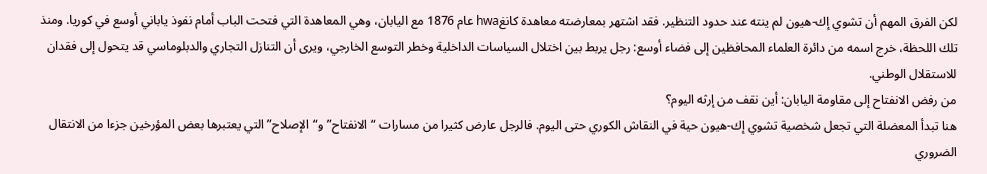لكن الفرق المهم أن تشوي إك-هيون لم ينته عند حدود التنظير. فقد اشتهر بمعارضته معاهدة كانغhwa عام 1876 مع اليابان، وهي المعاهدة التي فتحت الباب أمام نفوذ ياباني أوسع في كوريا. ومنذ تلك اللحظة، خرج اسمه من دائرة العلماء المحافظين إلى فضاء أوسع: رجل يربط بين اختلال السياسات الداخلية وخطر التوسع الخارجي، ويرى أن التنازل التجاري والدبلوماسي قد يتحول إلى فقدان للاستقلال الوطني.
من رفض الانفتاح إلى مقاومة اليابان: أين نقف من إرثه اليوم؟
هنا تبدأ المعضلة التي تجعل شخصية تشوي إك-هيون حية في النقاش الكوري حتى اليوم. فالرجل عارض كثيرا من مسارات “الانفتاح” و“الإصلاح” التي يعتبرها بعض المؤرخين جزءا من الانتقال الضروري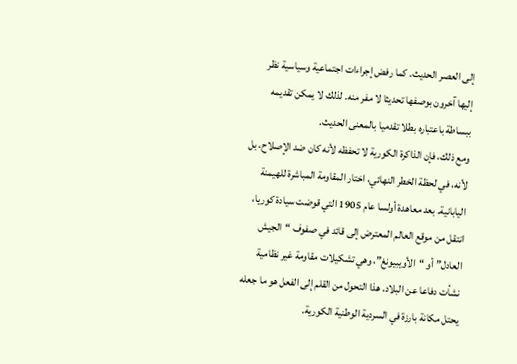إلى العصر الحديث. كما رفض إجراءات اجتماعية وسياسية نظر إليها آخرون بوصفها تحديثا لا مفر منه. لذلك لا يمكن تقديمه ببساطة باعتباره بطلا تقدميا بالمعنى الحديث.
ومع ذلك، فإن الذاكرة الكورية لا تحفظه لأنه كان ضد الإصلاح، بل لأنه، في لحظة الخطر النهائي، اختار المقاومة المباشرة للهيمنة اليابانية. بعد معاهدة أولسا عام 1905 التي قوضت سيادة كوريا، انتقل من موقع العالم المعترض إلى قائد في صفوف “الجيش العادل” أو “الأويبيونغ”، وهي تشكيلات مقاومة غير نظامية نشأت دفاعا عن البلاد. هذا التحول من القلم إلى الفعل هو ما جعله يحتل مكانة بارزة في السردية الوطنية الكورية.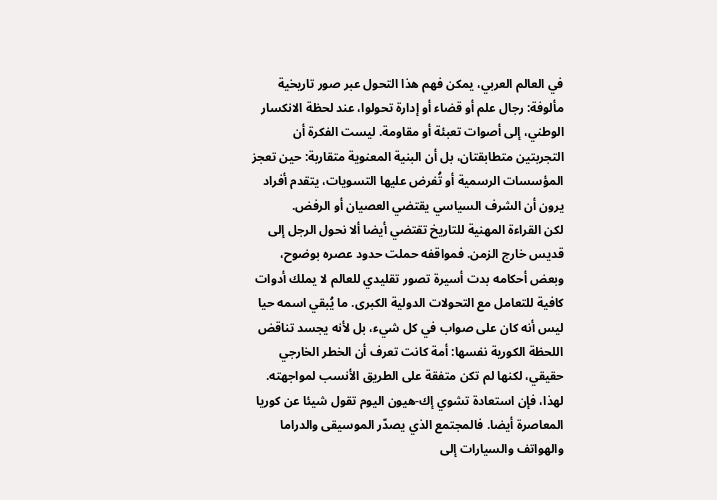في العالم العربي، يمكن فهم هذا التحول عبر صور تاريخية مألوفة: رجال علم أو قضاء أو إدارة تحولوا، عند لحظة الانكسار الوطني، إلى أصوات تعبئة أو مقاومة. ليست الفكرة أن التجربتين متطابقتان، بل أن البنية المعنوية متقاربة: حين تعجز المؤسسات الرسمية أو تُفرض عليها التسويات، يتقدم أفراد يرون أن الشرف السياسي يقتضي العصيان أو الرفض.
لكن القراءة المهنية للتاريخ تقتضي أيضا ألا نحول الرجل إلى قديس خارج الزمن. فمواقفه حملت حدود عصره بوضوح، وبعض أحكامه بدت أسيرة تصور تقليدي للعالم لا يملك أدوات كافية للتعامل مع التحولات الدولية الكبرى. ما يُبقي اسمه حيا ليس أنه كان على صواب في كل شيء، بل لأنه يجسد تناقض اللحظة الكورية نفسها: أمة كانت تعرف أن الخطر الخارجي حقيقي، لكنها لم تكن متفقة على الطريق الأنسب لمواجهته.
لهذا، فإن استعادة تشوي إك-هيون اليوم تقول شيئا عن كوريا المعاصرة أيضا. فالمجتمع الذي يصدّر الموسيقى والدراما والهواتف والسيارات إلى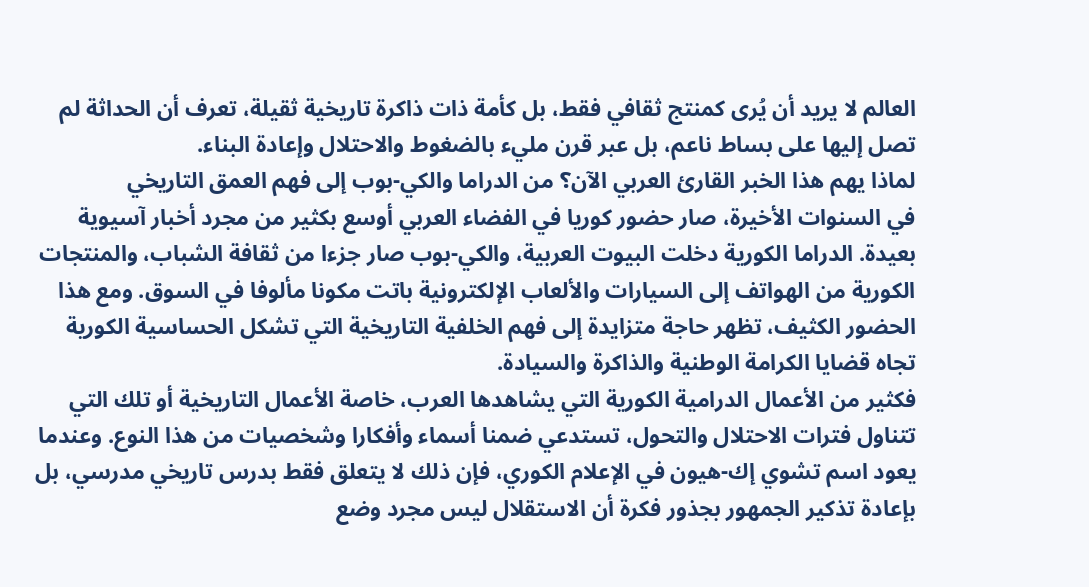العالم لا يريد أن يُرى كمنتج ثقافي فقط، بل كأمة ذات ذاكرة تاريخية ثقيلة، تعرف أن الحداثة لم تصل إليها على بساط ناعم، بل عبر قرن مليء بالضغوط والاحتلال وإعادة البناء.
لماذا يهم هذا الخبر القارئ العربي الآن؟ من الدراما والكي-بوب إلى فهم العمق التاريخي
في السنوات الأخيرة، صار حضور كوريا في الفضاء العربي أوسع بكثير من مجرد أخبار آسيوية بعيدة. الدراما الكورية دخلت البيوت العربية، والكي-بوب صار جزءا من ثقافة الشباب، والمنتجات الكورية من الهواتف إلى السيارات والألعاب الإلكترونية باتت مكونا مألوفا في السوق. ومع هذا الحضور الكثيف، تظهر حاجة متزايدة إلى فهم الخلفية التاريخية التي تشكل الحساسية الكورية تجاه قضايا الكرامة الوطنية والذاكرة والسيادة.
فكثير من الأعمال الدرامية الكورية التي يشاهدها العرب، خاصة الأعمال التاريخية أو تلك التي تتناول فترات الاحتلال والتحول، تستدعي ضمنا أسماء وأفكارا وشخصيات من هذا النوع. وعندما يعود اسم تشوي إك-هيون في الإعلام الكوري، فإن ذلك لا يتعلق فقط بدرس تاريخي مدرسي، بل بإعادة تذكير الجمهور بجذور فكرة أن الاستقلال ليس مجرد وضع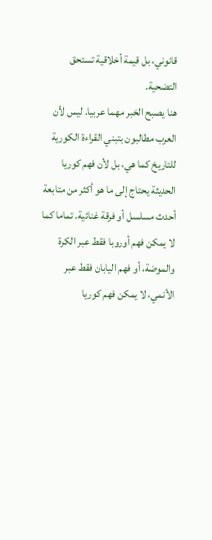قانوني، بل قيمة أخلاقية تستحق التضحية.
هنا يصبح الخبر مهما عربيا. ليس لأن العرب مطالبون بتبني القراءة الكورية للتاريخ كما هي، بل لأن فهم كوريا الحديثة يحتاج إلى ما هو أكثر من متابعة أحدث مسلسل أو فرقة غنائية. تماما كما لا يمكن فهم أوروبا فقط عبر الكرة والموضة، أو فهم اليابان فقط عبر الأنمي، لا يمكن فهم كوريا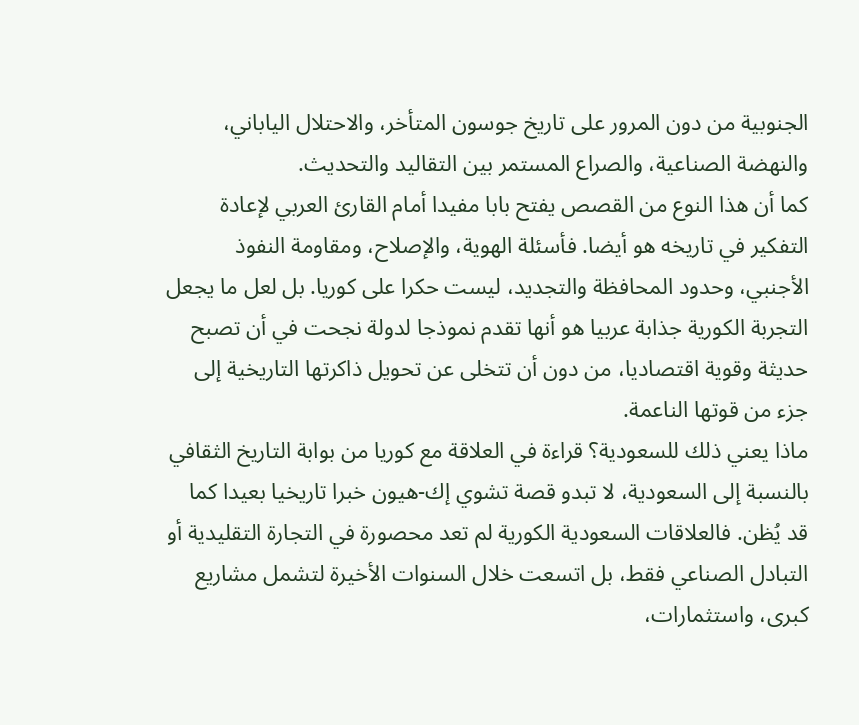الجنوبية من دون المرور على تاريخ جوسون المتأخر، والاحتلال الياباني، والنهضة الصناعية، والصراع المستمر بين التقاليد والتحديث.
كما أن هذا النوع من القصص يفتح بابا مفيدا أمام القارئ العربي لإعادة التفكير في تاريخه هو أيضا. فأسئلة الهوية، والإصلاح، ومقاومة النفوذ الأجنبي، وحدود المحافظة والتجديد، ليست حكرا على كوريا. بل لعل ما يجعل التجربة الكورية جذابة عربيا هو أنها تقدم نموذجا لدولة نجحت في أن تصبح حديثة وقوية اقتصاديا، من دون أن تتخلى عن تحويل ذاكرتها التاريخية إلى جزء من قوتها الناعمة.
ماذا يعني ذلك للسعودية؟ قراءة في العلاقة مع كوريا من بوابة التاريخ الثقافي
بالنسبة إلى السعودية، لا تبدو قصة تشوي إك-هيون خبرا تاريخيا بعيدا كما قد يُظن. فالعلاقات السعودية الكورية لم تعد محصورة في التجارة التقليدية أو التبادل الصناعي فقط، بل اتسعت خلال السنوات الأخيرة لتشمل مشاريع كبرى، واستثمارات،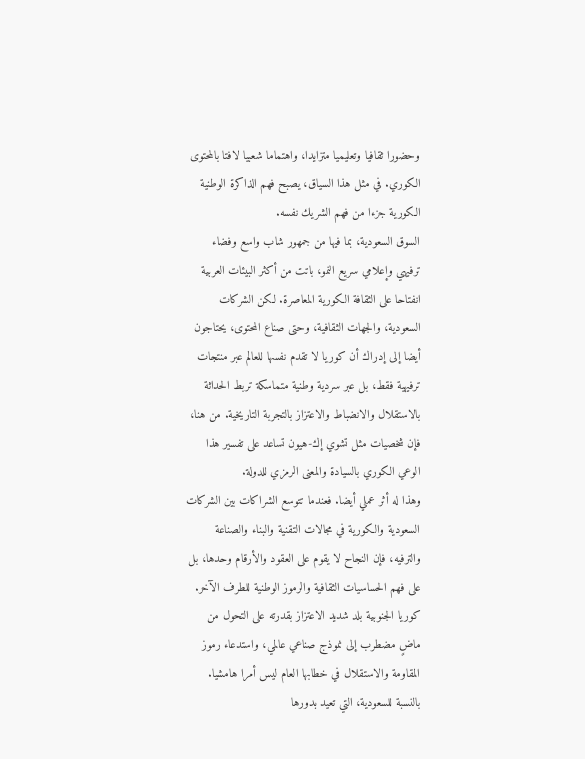وحضورا ثقافيا وتعليميا متزايدا، واهتماما شعبيا لافتا بالمحتوى الكوري. في مثل هذا السياق، يصبح فهم الذاكرة الوطنية الكورية جزءا من فهم الشريك نفسه.
السوق السعودية، بما فيها من جمهور شاب واسع وفضاء ترفيهي وإعلامي سريع النمو، باتت من أكثر البيئات العربية انفتاحا على الثقافة الكورية المعاصرة. لكن الشركات السعودية، والجهات الثقافية، وحتى صناع المحتوى، يحتاجون أيضا إلى إدراك أن كوريا لا تقدم نفسها للعالم عبر منتجات ترفيهية فقط، بل عبر سردية وطنية متماسكة تربط الحداثة بالاستقلال والانضباط والاعتزاز بالتجربة التاريخية. من هنا، فإن شخصيات مثل تشوي إك-هيون تساعد على تفسير هذا الوعي الكوري بالسيادة والمعنى الرمزي للدولة.
وهذا له أثر عملي أيضا. فعندما تتوسع الشراكات بين الشركات السعودية والكورية في مجالات التقنية والبناء والصناعة والترفيه، فإن النجاح لا يقوم على العقود والأرقام وحدها، بل على فهم الحساسيات الثقافية والرموز الوطنية للطرف الآخر. كوريا الجنوبية بلد شديد الاعتزاز بقدرته على التحول من ماضٍ مضطرب إلى نموذج صناعي عالمي، واستدعاء رموز المقاومة والاستقلال في خطابها العام ليس أمرا هامشيا. بالنسبة للسعودية، التي تعيد بدورها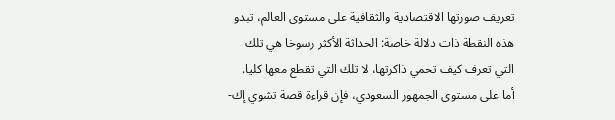تعريف صورتها الاقتصادية والثقافية على مستوى العالم، تبدو هذه النقطة ذات دلالة خاصة: الحداثة الأكثر رسوخا هي تلك التي تعرف كيف تحمي ذاكرتها، لا تلك التي تقطع معها كليا.
أما على مستوى الجمهور السعودي، فإن قراءة قصة تشوي إك-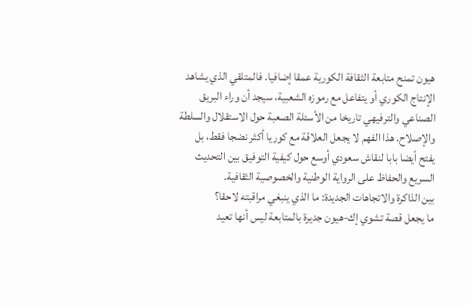هيون تمنح متابعة الثقافة الكورية عمقا إضافيا. فالمتلقي الذي يشاهد الإنتاج الكوري أو يتفاعل مع رموزه الشعبية، سيجد أن وراء البريق الصناعي والترفيهي تاريخا من الأسئلة الصعبة حول الاستقلال والسلطة والإصلاح. هذا الفهم لا يجعل العلاقة مع كوريا أكثر نضجا فقط، بل يفتح أيضا بابا لنقاش سعودي أوسع حول كيفية التوفيق بين التحديث السريع والحفاظ على الرواية الوطنية والخصوصية الثقافية.
بين الذاكرة والاتجاهات الجديدة: ما الذي ينبغي مراقبته لاحقا؟
ما يجعل قصة تشوي إك-هيون جديرة بالمتابعة ليس أنها تعيد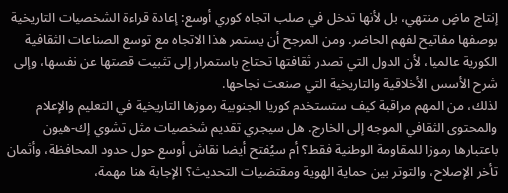إنتاج ماضٍ منتهي، بل لأنها تدخل في صلب اتجاه كوري أوسع: إعادة قراءة الشخصيات التاريخية بوصفها مفاتيح لفهم الحاضر. ومن المرجح أن يستمر هذا الاتجاه مع توسع الصناعات الثقافية الكورية عالميا، لأن الدول التي تصدر ثقافتها تحتاج باستمرار إلى تثبيت قصتها عن نفسها، وإلى شرح الأسس الأخلاقية والتاريخية التي صنعت نجاحها.
لذلك، من المهم مراقبة كيف ستستخدم كوريا الجنوبية رموزها التاريخية في التعليم والإعلام والمحتوى الثقافي الموجه إلى الخارج. هل سيجري تقديم شخصيات مثل تشوي إك-هيون باعتبارها رموزا للمقاومة الوطنية فقط؟ أم سيُفتح أيضا نقاش أوسع حول حدود المحافظة، وأثمان تأخر الإصلاح، والتوتر بين حماية الهوية ومقتضيات التحديث؟ الإجابة هنا مهمة،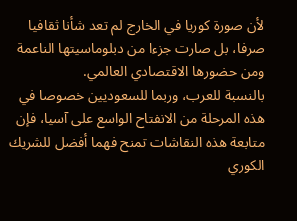لأن صورة كوريا في الخارج لم تعد شأنا ثقافيا صرفا، بل صارت جزءا من دبلوماسيتها الناعمة ومن حضورها الاقتصادي العالمي.
بالنسبة للعرب، وربما للسعوديين خصوصا في هذه المرحلة من الانفتاح الواسع على آسيا، فإن متابعة هذه النقاشات تمنح فهما أفضل للشريك الكوري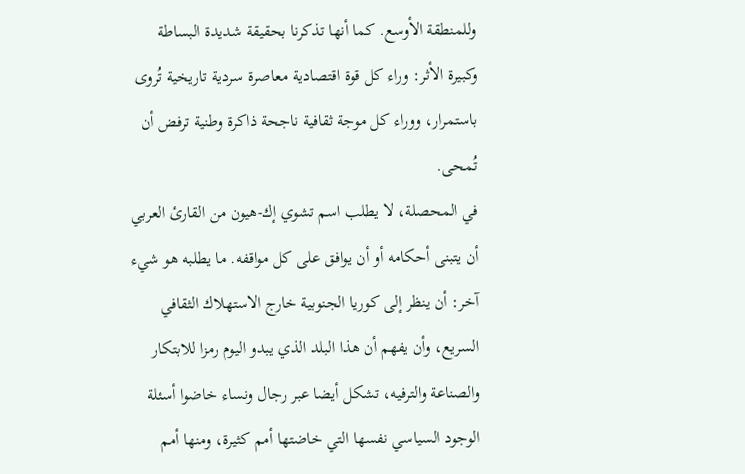وللمنطقة الأوسع. كما أنها تذكرنا بحقيقة شديدة البساطة وكبيرة الأثر: وراء كل قوة اقتصادية معاصرة سردية تاريخية تُروى باستمرار، ووراء كل موجة ثقافية ناجحة ذاكرة وطنية ترفض أن تُمحى.
في المحصلة، لا يطلب اسم تشوي إك-هيون من القارئ العربي أن يتبنى أحكامه أو أن يوافق على كل مواقفه. ما يطلبه هو شيء آخر: أن ينظر إلى كوريا الجنوبية خارج الاستهلاك الثقافي السريع، وأن يفهم أن هذا البلد الذي يبدو اليوم رمزا للابتكار والصناعة والترفيه، تشكل أيضا عبر رجال ونساء خاضوا أسئلة الوجود السياسي نفسها التي خاضتها أمم كثيرة، ومنها أمم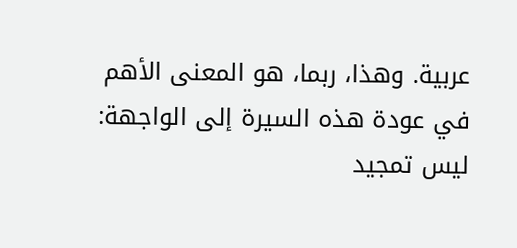عربية. وهذا، ربما، هو المعنى الأهم في عودة هذه السيرة إلى الواجهة: ليس تمجيد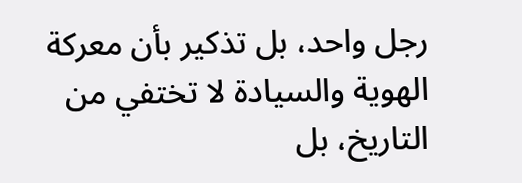رجل واحد، بل تذكير بأن معركة الهوية والسيادة لا تختفي من التاريخ، بل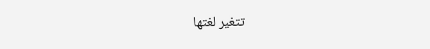تتغير لغتها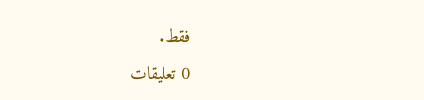فقط.
0 تعليقات